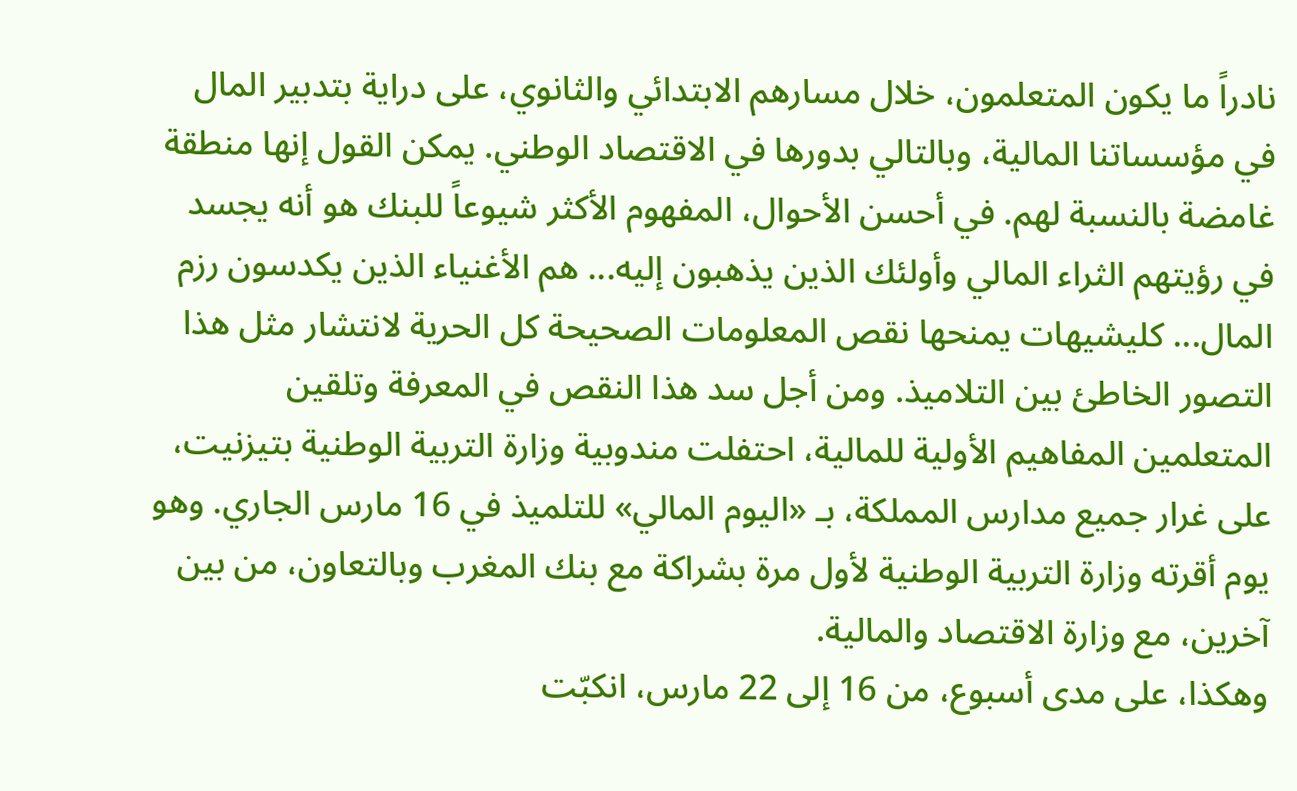نادراً ما يكون المتعلمون، خلال مسارهم الابتدائي والثانوي، على دراية بتدبير المال في مؤسساتنا المالية، وبالتالي بدورها في الاقتصاد الوطني. يمكن القول إنها منطقة غامضة بالنسبة لهم. في أحسن الأحوال، المفهوم الأكثر شيوعاً للبنك هو أنه يجسد في رؤيتهم الثراء المالي وأولئك الذين يذهبون إليه... هم الأغنياء الذين يكدسون رزم المال... كليشيهات يمنحها نقص المعلومات الصحيحة كل الحرية لانتشار مثل هذا التصور الخاطئ بين التلاميذ. ومن أجل سد هذا النقص في المعرفة وتلقين المتعلمين المفاهيم الأولية للمالية، احتفلت مندوبية وزارة التربية الوطنية بتيزنيت، على غرار جميع مدارس المملكة، بـ «اليوم المالي» للتلميذ في 16 مارس الجاري. وهو يوم أقرته وزارة التربية الوطنية لأول مرة بشراكة مع بنك المغرب وبالتعاون، من بين آخرين، مع وزارة الاقتصاد والمالية.
وهكذا، على مدى أسبوع، من 16 إلى 22 مارس، انكبّت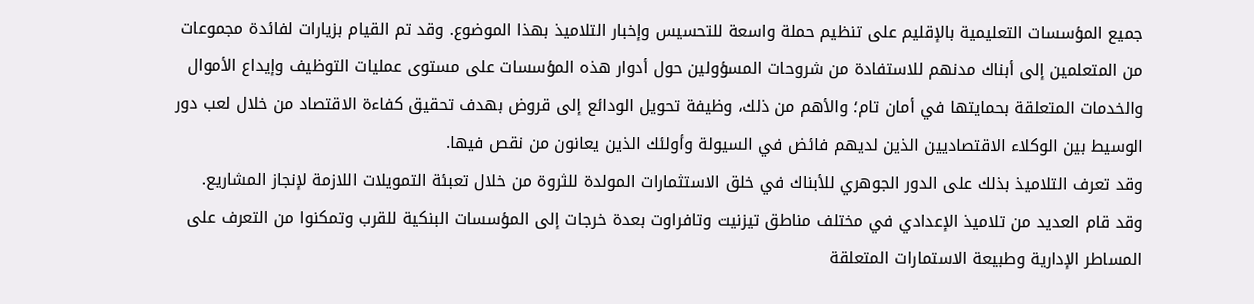جميع المؤسسات التعليمية بالإقليم على تنظيم حملة واسعة للتحسيس وإخبار التلاميذ بهذا الموضوع. وقد تم القيام بزيارات لفائدة مجموعات من المتعلمين إلى أبناك مدنهم للاستفادة من شروحات المسؤولين حول أدوار هذه المؤسسات على مستوى عمليات التوظيف وإيداع الأموال والخدمات المتعلقة بحمايتها في أمان تام؛ والأهم من ذلك، وظيفة تحويل الودائع إلى قروض بهدف تحقيق كفاءة الاقتصاد من خلال لعب دور الوسيط بين الوكلاء الاقتصاديين الذين لديهم فائض في السيولة وأولئك الذين يعانون من نقص فيها.
وقد تعرف التلاميذ بذلك على الدور الجوهري للأبناك في خلق الاستثمارات المولدة للثروة من خلال تعبئة التمويلات اللازمة لإنجاز المشاريع.
وقد قام العديد من تلاميذ الإعدادي في مختلف مناطق تيزنيت وتافراوت بعدة خرجات إلى المؤسسات البنكية للقرب وتمكنوا من التعرف على المساطر الإدارية وطبيعة الاستمارات المتعلقة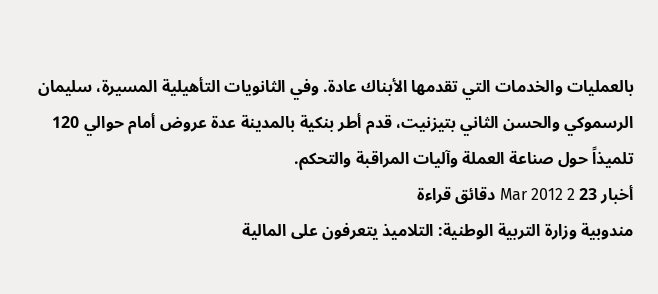بالعمليات والخدمات التي تقدمها الأبناك عادة. وفي الثانويات التأهيلية المسيرة، سليمان الرسموكي والحسن الثاني بتيزنيت، قدم أطر بنكية بالمدينة عدة عروض أمام حوالي 120 تلميذاً حول صناعة العملة وآليات المراقبة والتحكم.
أخبار 23 Mar 2012 2 دقائق قراءة
مندوبية وزارة التربية الوطنية: التلاميذ يتعرفون على المالية